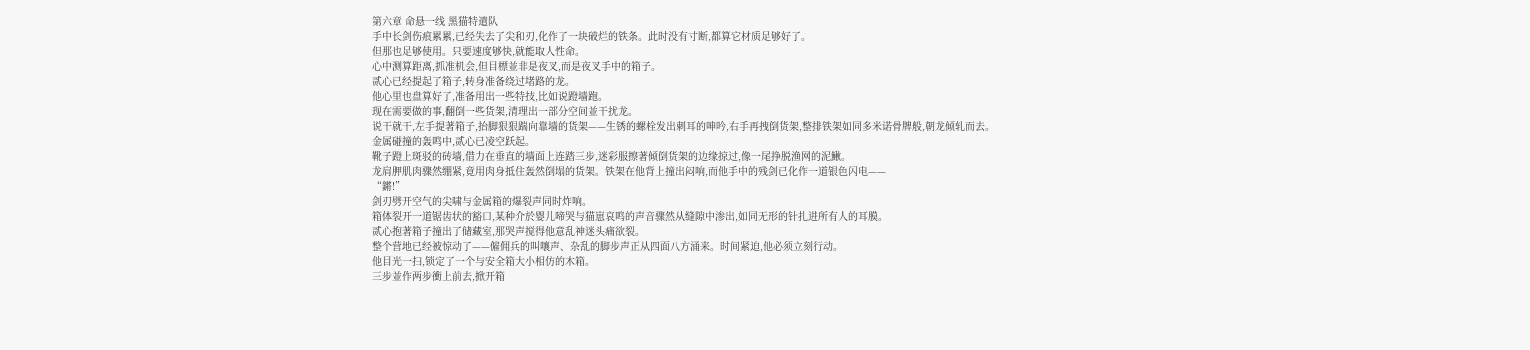第六章 命悬一线 黑猫特遣队
手中长剑伤痕累累,已经失去了尖和刃,化作了一块破烂的铁条。此时没有寸断,都算它材质足够好了。
但那也足够使用。只要速度够快,就能取人性命。
心中测算距离,抓准机会,但目標並非是夜叉,而是夜叉手中的箱子。
贰心已经提起了箱子,转身准备绕过堵路的龙。
他心里也盘算好了,准备用出一些特技,比如说蹬墙跑。
现在需要做的事,翻倒一些货架,清理出一部分空间並干扰龙。
说干就干,左手提著箱子,抬脚狠狠踹向靠墙的货架——生锈的螺栓发出刺耳的呻吟,右手再拽倒货架,整排铁架如同多米诺骨牌般,朝龙倾轧而去。
金属碰撞的轰鸣中,贰心已凌空跃起。
靴子蹬上斑驳的砖墙,借力在垂直的墙面上连踏三步,迷彩服擦著倾倒货架的边缘掠过,像一尾挣脱渔网的泥鰍。
龙肩胛肌肉骤然绷紧,竟用肉身抵住轰然倒塌的货架。铁架在他背上撞出闷响,而他手中的残剑已化作一道银色闪电——
“鏘!”
剑刃劈开空气的尖啸与金属箱的爆裂声同时炸响。
箱体裂开一道锯齿状的豁口,某种介於婴儿啼哭与猫崽哀鸣的声音骤然从缝隙中渗出,如同无形的针扎进所有人的耳膜。
贰心抱著箱子撞出了储藏室,那哭声搅得他意乱神迷头痛欲裂。
整个营地已经被惊动了——僱佣兵的叫嚷声、杂乱的脚步声正从四面八方涌来。时间紧迫,他必须立刻行动。
他目光一扫,锁定了一个与安全箱大小相仿的木箱。
三步並作两步衝上前去,掀开箱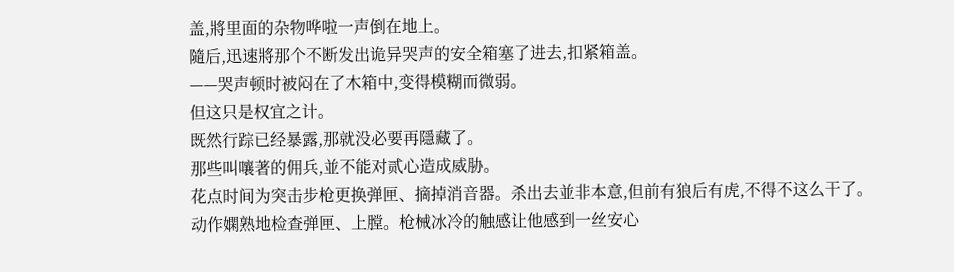盖,將里面的杂物哗啦一声倒在地上。
隨后,迅速將那个不断发出诡异哭声的安全箱塞了进去,扣紧箱盖。
——哭声顿时被闷在了木箱中,变得模糊而微弱。
但这只是权宜之计。
既然行踪已经暴露,那就没必要再隱藏了。
那些叫嚷著的佣兵,並不能对贰心造成威胁。
花点时间为突击步枪更换弹匣、摘掉消音器。杀出去並非本意,但前有狼后有虎,不得不这么干了。
动作嫻熟地检查弹匣、上膛。枪械冰冷的触感让他感到一丝安心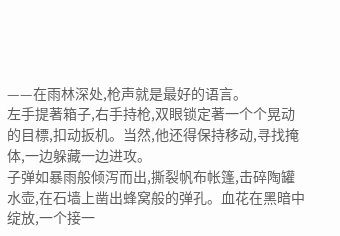——在雨林深处,枪声就是最好的语言。
左手提著箱子,右手持枪,双眼锁定著一个个晃动的目標,扣动扳机。当然,他还得保持移动,寻找掩体,一边躲藏一边进攻。
子弹如暴雨般倾泻而出,撕裂帆布帐篷,击碎陶罐水壶,在石墙上凿出蜂窝般的弹孔。血花在黑暗中绽放,一个接一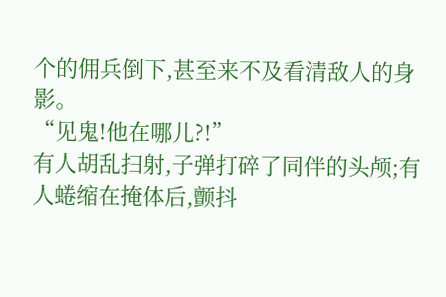个的佣兵倒下,甚至来不及看清敌人的身影。
“见鬼!他在哪儿?!”
有人胡乱扫射,子弹打碎了同伴的头颅;有人蜷缩在掩体后,颤抖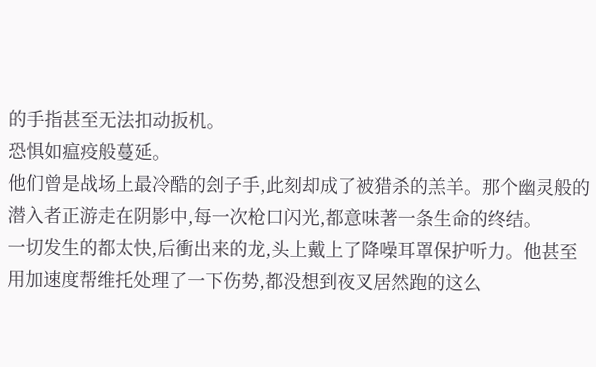的手指甚至无法扣动扳机。
恐惧如瘟疫般蔓延。
他们曾是战场上最冷酷的刽子手,此刻却成了被猎杀的羔羊。那个幽灵般的潜入者正游走在阴影中,每一次枪口闪光,都意味著一条生命的终结。
一切发生的都太快,后衝出来的龙,头上戴上了降噪耳罩保护听力。他甚至用加速度帮维托处理了一下伤势,都没想到夜叉居然跑的这么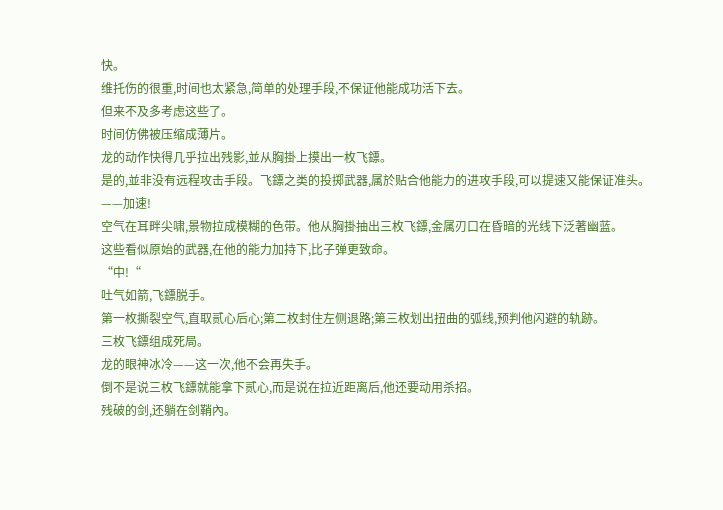快。
维托伤的很重,时间也太紧急,简单的处理手段,不保证他能成功活下去。
但来不及多考虑这些了。
时间仿佛被压缩成薄片。
龙的动作快得几乎拉出残影,並从胸掛上摸出一枚飞鏢。
是的,並非没有远程攻击手段。飞鏢之类的投掷武器,属於贴合他能力的进攻手段,可以提速又能保证准头。
——加速!
空气在耳畔尖啸,景物拉成模糊的色带。他从胸掛抽出三枚飞鏢,金属刃口在昏暗的光线下泛著幽蓝。
这些看似原始的武器,在他的能力加持下,比子弹更致命。
“中!“
吐气如箭,飞鏢脱手。
第一枚撕裂空气,直取贰心后心;第二枚封住左侧退路;第三枚划出扭曲的弧线,预判他闪避的轨跡。
三枚飞鏢组成死局。
龙的眼神冰冷——这一次,他不会再失手。
倒不是说三枚飞鏢就能拿下贰心,而是说在拉近距离后,他还要动用杀招。
残破的剑,还躺在剑鞘內。